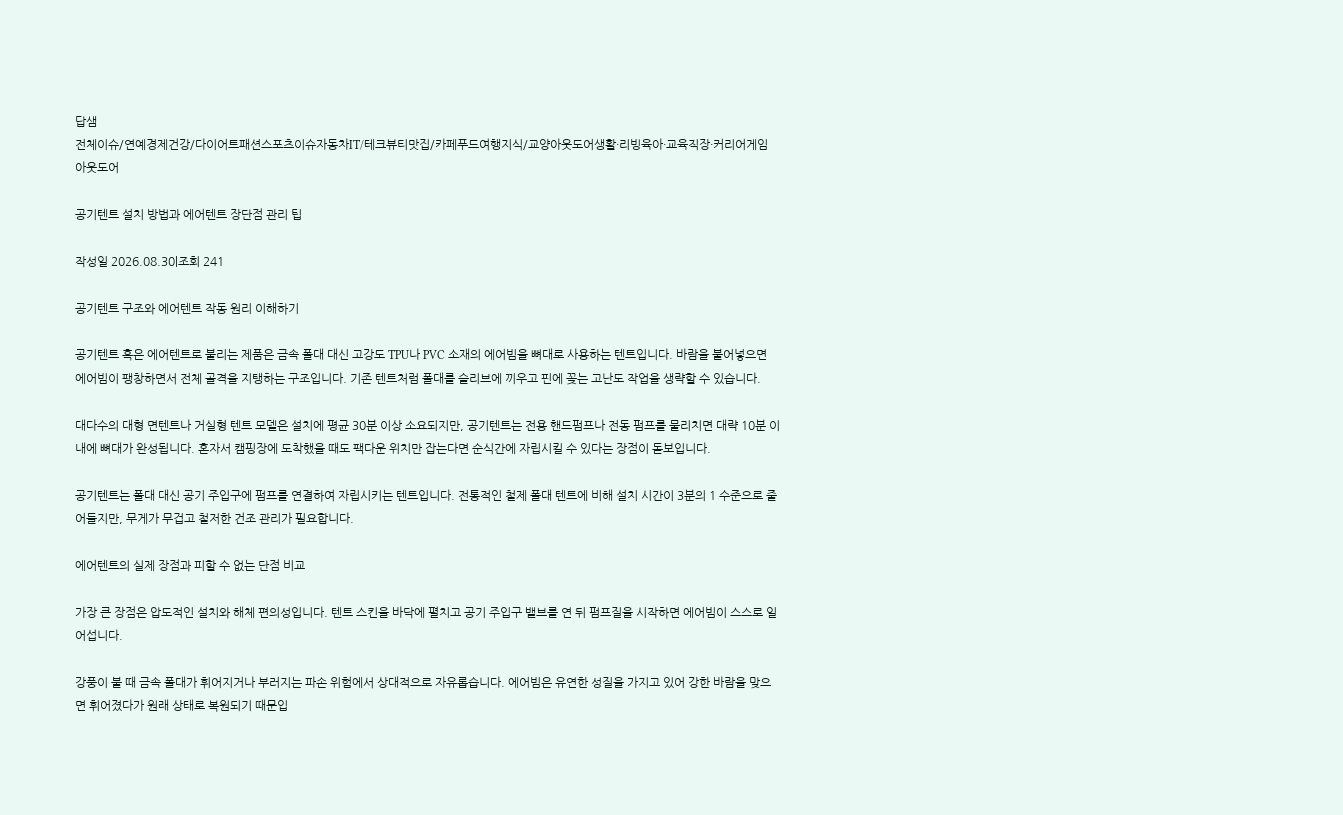답샘
전체이슈/연예경제건강/다이어트패션스포츠이슈자동차IT/테크뷰티맛집/카페푸드여행지식/교양아웃도어생활·리빙육아·교육직장·커리어게임
아웃도어

공기텐트 설치 방법과 에어텐트 장단점 관리 팁

작성일 2026.08.30|조회 241

공기텐트 구조와 에어텐트 작동 원리 이해하기

공기텐트 혹은 에어텐트로 불리는 제품은 금속 폴대 대신 고강도 TPU나 PVC 소재의 에어빔을 뼈대로 사용하는 텐트입니다. 바람을 불어넣으면 에어빔이 팽창하면서 전체 골격을 지탱하는 구조입니다. 기존 텐트처럼 폴대를 슬리브에 끼우고 핀에 꽂는 고난도 작업을 생략할 수 있습니다.

대다수의 대형 면텐트나 거실형 텐트 모델은 설치에 평균 30분 이상 소요되지만, 공기텐트는 전용 핸드펌프나 전동 펌프를 물리치면 대략 10분 이내에 뼈대가 완성됩니다. 혼자서 캠핑장에 도착했을 때도 팩다운 위치만 잡는다면 순식간에 자립시킬 수 있다는 장점이 돋보입니다.

공기텐트는 폴대 대신 공기 주입구에 펌프를 연결하여 자립시키는 텐트입니다. 전통적인 철제 폴대 텐트에 비해 설치 시간이 3분의 1 수준으로 줄어들지만, 무게가 무겁고 철저한 건조 관리가 필요합니다.

에어텐트의 실제 장점과 피할 수 없는 단점 비교

가장 큰 장점은 압도적인 설치와 해체 편의성입니다. 텐트 스킨을 바닥에 펼치고 공기 주입구 밸브를 연 뒤 펌프질을 시작하면 에어빔이 스스로 일어섭니다.

강풍이 불 때 금속 폴대가 휘어지거나 부러지는 파손 위험에서 상대적으로 자유롭습니다. 에어빔은 유연한 성질을 가지고 있어 강한 바람을 맞으면 휘어졌다가 원래 상태로 복원되기 때문입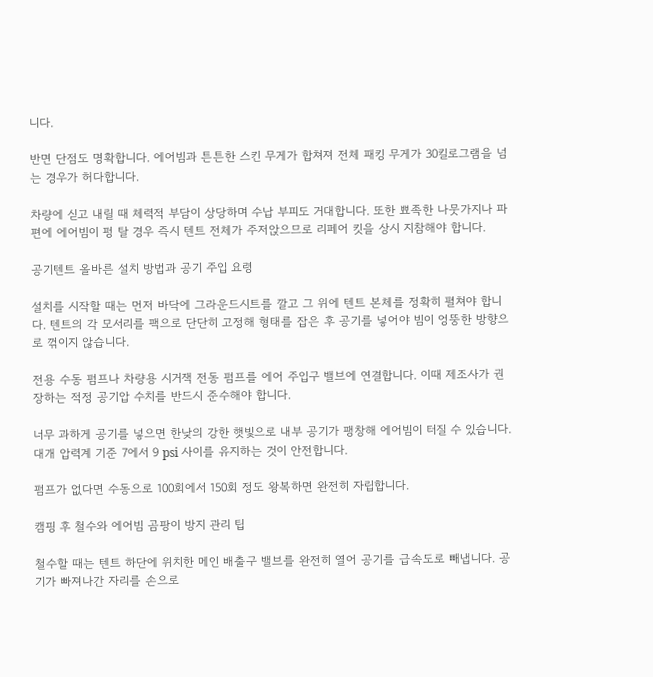니다.

반면 단점도 명확합니다. 에어빔과 튼튼한 스킨 무게가 합쳐져 전체 패킹 무게가 30킬로그램을 넘는 경우가 허다합니다.

차량에 싣고 내릴 때 체력적 부담이 상당하며 수납 부피도 거대합니다. 또한 뾰족한 나뭇가지나 파편에 에어빔이 펑 탈 경우 즉시 텐트 전체가 주저앉으므로 리페어 킷을 상시 지참해야 합니다.

공기텐트 올바른 설치 방법과 공기 주입 요령

설치를 시작할 때는 먼저 바닥에 그라운드시트를 깔고 그 위에 텐트 본체를 정확히 펼쳐야 합니다. 텐트의 각 모서리를 팩으로 단단히 고정해 형태를 잡은 후 공기를 넣어야 빔이 엉뚱한 방향으로 꺾이지 않습니다.

전용 수동 펌프나 차량용 시거잭 전동 펌프를 에어 주입구 밸브에 연결합니다. 이때 제조사가 권장하는 적정 공기압 수치를 반드시 준수해야 합니다.

너무 과하게 공기를 넣으면 한낮의 강한 햇빛으로 내부 공기가 팽창해 에어빔이 터질 수 있습니다. 대개 압력계 기준 7에서 9 psi 사이를 유지하는 것이 안전합니다.

펌프가 없다면 수동으로 100회에서 150회 정도 왕복하면 완전히 자립합니다.

캠핑 후 철수와 에어빔 곰팡이 방지 관리 팁

철수할 때는 텐트 하단에 위치한 메인 배출구 밸브를 완전히 열어 공기를 급속도로 빼냅니다. 공기가 빠져나간 자리를 손으로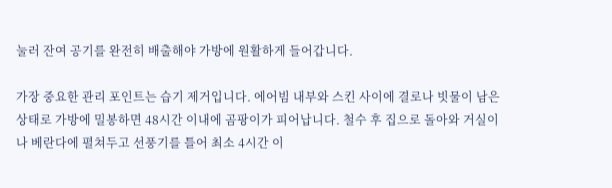눌러 잔여 공기를 완전히 배출해야 가방에 원활하게 들어갑니다.

가장 중요한 관리 포인트는 습기 제거입니다. 에어빔 내부와 스킨 사이에 결로나 빗물이 남은 상태로 가방에 밀봉하면 48시간 이내에 곰팡이가 피어납니다. 철수 후 집으로 돌아와 거실이나 베란다에 펼쳐두고 선풍기를 틀어 최소 4시간 이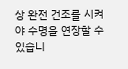상 완전 건조를 시켜야 수명을 연장할 수 있습니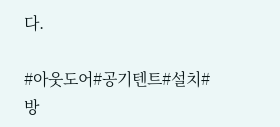다.

#아웃도어#공기텐트#설치#방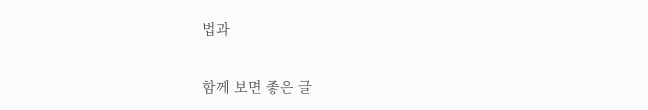법과

함께 보면 좋은 글